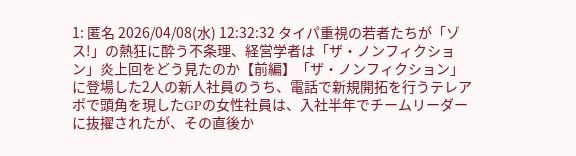1: 匿名 2026/04/08(水) 12:32:32 タイパ重視の若者たちが「ゾス!」の熱狂に酔う不条理、経営学者は「ザ・ノンフィクション」炎上回をどう見たのか【前編】「ザ・ノンフィクション」に登場した2人の新人社員のうち、電話で新規開拓を行うテレアポで頭角を現したGPの女性社員は、入社半年でチームリーダーに抜擢されたが、その直後か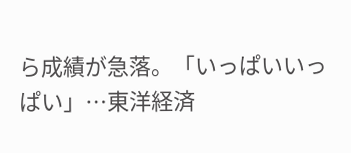ら成績が急落。「いっぱいいっぱい」…東洋経済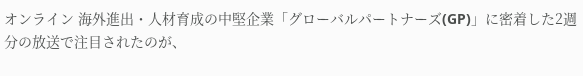オンライン 海外進出・人材育成の中堅企業「グローバルパートナーズ(GP)」に密着した2週分の放送で注目されたのが、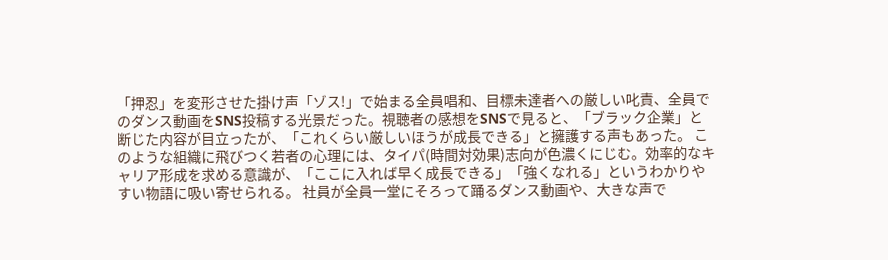「押忍」を変形させた掛け声「ゾス!」で始まる全員唱和、目標未達者への厳しい叱責、全員でのダンス動画をSNS投稿する光景だった。視聴者の感想をSNSで見ると、「ブラック企業」と断じた内容が目立ったが、「これくらい厳しいほうが成長できる」と擁護する声もあった。 このような組織に飛びつく若者の心理には、タイパ(時間対効果)志向が色濃くにじむ。効率的なキャリア形成を求める意識が、「ここに入れば早く成長できる」「強くなれる」というわかりやすい物語に吸い寄せられる。 社員が全員一堂にそろって踊るダンス動画や、大きな声で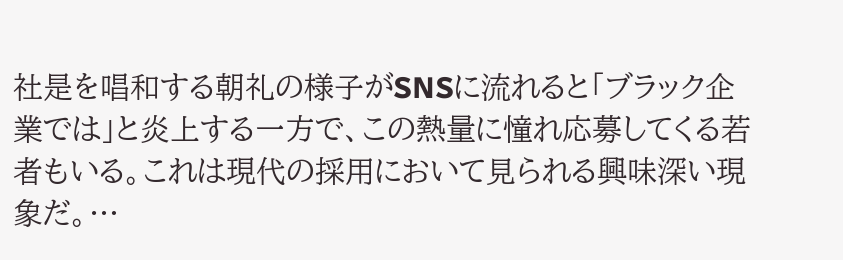社是を唱和する朝礼の様子がSNSに流れると「ブラック企業では」と炎上する一方で、この熱量に憧れ応募してくる若者もいる。これは現代の採用において見られる興味深い現象だ。…